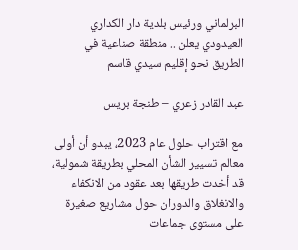البرلماني ورئيس بلدية دار الكداري العيدودي يعلن .. منطقة صناعية في الطريق نحو إقليم سيدي قاسم

عبد القادر زعري – طنجة بريس

مع اقتراب حلول عام 2023، يبدو أن أولى معالم تسيير الشأن المحلي بطريقة شمولية، قد أخدت طريقها بعد عقود من الانكفاء والانغلاق والدوران حول مشاريع صغيرة على مستوى جماعات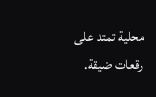محلية تمتد على رقعات ضيقة.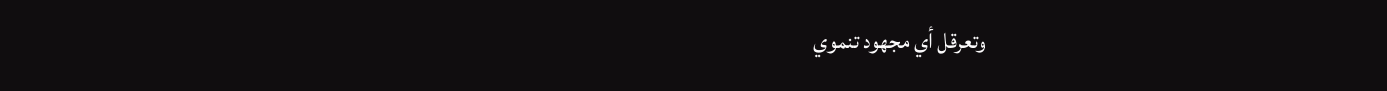وتعرقل أي مجهود تنموي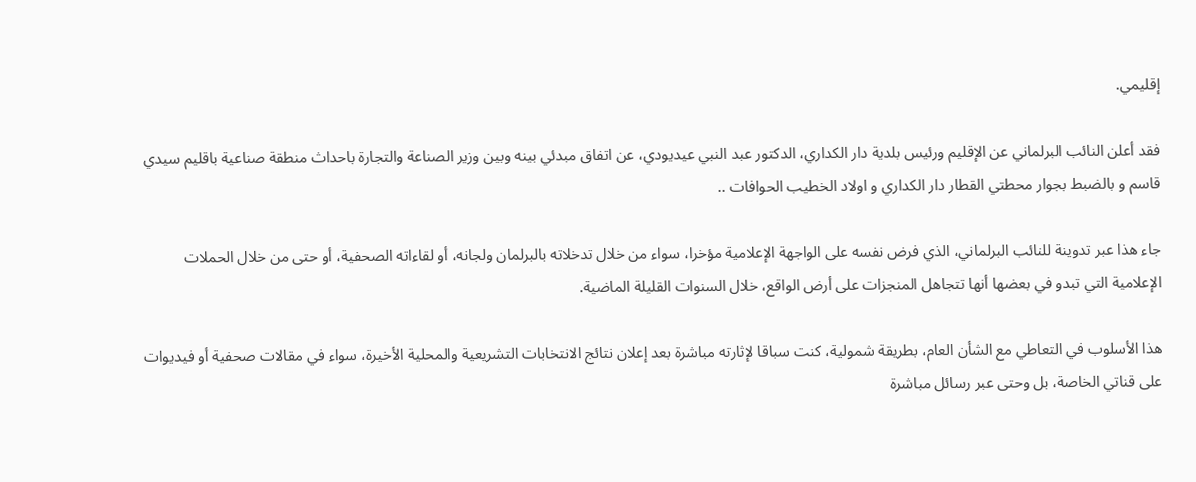إقليمي.

فقد أعلن النائب البرلماني عن الإقليم ورئيس بلدية دار الكداري، الدكتور عبد النبي عيديودي، عن اتفاق مبدئي بينه وبين وزير الصناعة والتجارة باحداث منطقة صناعية باقليم سيدي قاسم و بالضبط بجوار محطتي القطار دار الكداري و اولاد الخطيب الحوافات ..

جاء هذا عبر تدوينة للنائب البرلماني، الذي فرض نفسه على الواجهة الإعلامية مؤخرا، سواء من خلال تدخلاته بالبرلمان ولجانه، أو لقاءاته الصحفية، أو حتى من خلال الحملات الإعلامية التي تبدو في بعضها أنها تتجاهل المنجزات على أرض الواقع، خلال السنوات القليلة الماضية.

هذا الأسلوب في التعاطي مع الشأن العام، بطريقة شمولية، كنت سباقا لإثارته مباشرة بعد إعلان نتائج الانتخابات التشريعية والمحلية الأخيرة، سواء في مقالات صحفية أو فيديوات على قناتي الخاصة، بل وحتى عبر رسائل مباشرة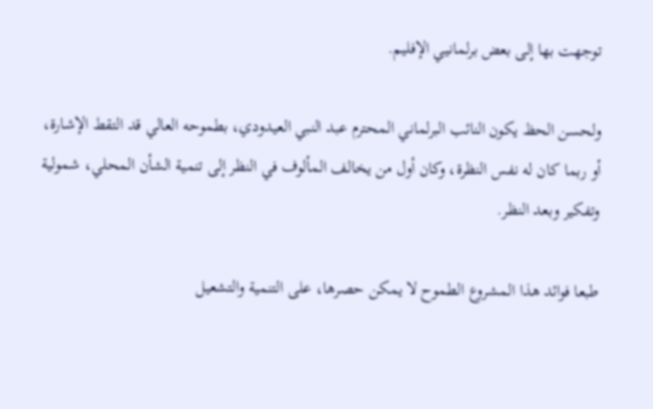توجهت بها إلى بعض برلمانيي الإفليم.

ولحسن الحظ يكون النائب البرلماني المحترم عبد النبي العيدودي، بطموحه العالي قد التقط الإشارة، أو ربما كان له نفس النظرة، وكان أول من يخالف المألوف في النظر إلى تنمية الشأن المحلي، شمولية وتفكير وبعد النظر.

طبعا فوائد هذا المشروع الطموح لا يمكن حصرها، على التنمية والتشعيل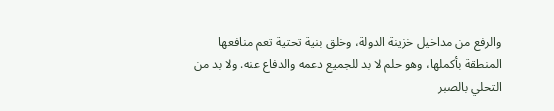والرفع من مداخيل خزينة الدولة، وخلق بنية تحتية تعم منافعها المنطقة بأكملها، وهو حلم لا بد للجميع دعمه والدفاع عنه. ولا بد من التحلي بالصبر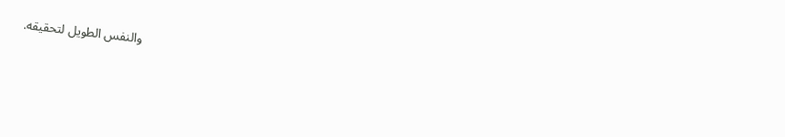والنفس الطويل لتحقيقه.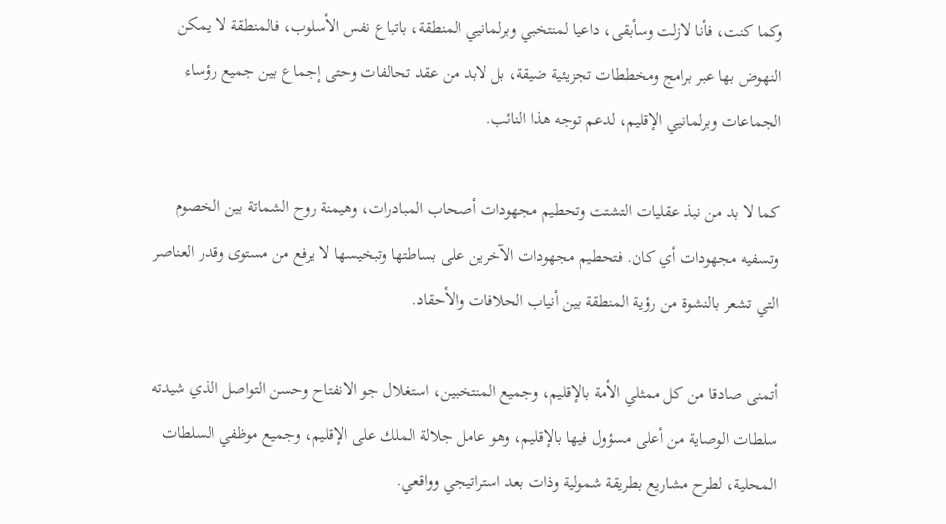وكما كنت، فأنا لازلت وسأبقى، داعيا لمنتخبي وبرلمانيي المنطقة، باتباع نفس الأسلوب، فالمنطقة لا يمكن النهوض بها عبر برامج ومخططات تجزيئية ضيقة، بل لابد من عقد تحالفات وحتى إجماع بين جميع رؤساء الجماعات وبرلمانيي الإقليم، لدعم توجه هذا النائب.

كما لا بد من نبذ عقليات التشتت وتحطيم مجهودات أصحاب المبادرات، وهيمنة روح الشماتة بين الخصوم وتسفيه مجهودات أي كان. فتحطيم مجهودات الآخرين على بساطتها وتبخيسها لا يرفع من مستوى وقدر العناصر التي تشعر بالنشوة من رؤية المنطقة بين أنياب الحلافات والأحقاد.

أتمنى صادقا من كل ممثلي الأمة بالإقليم، وجميع المنتخبين، استغلال جو الانفتاح وحسن التواصل الذي شيدته سلطات الوصاية من أعلى مسؤول فيها بالإقليم، وهو عامل جلالة الملك على الإقليم، وجميع موظفي السلطات المحلية، لطرح مشاريع بطريقة شمولية وذات بعد استراتيجي وواقعي.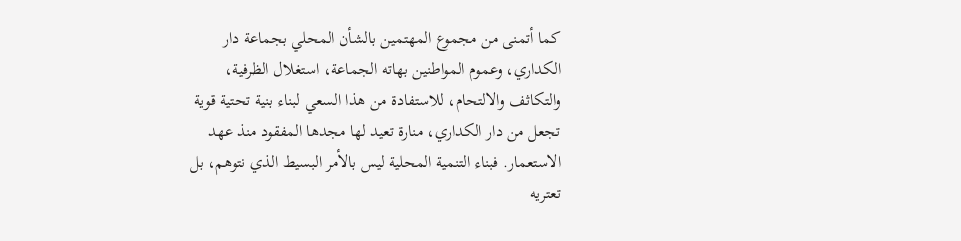كما أتمنى من مجموع المهتمين بالشأن المحلي بجماعة دار الكداري، وعموم المواطنين بهاته الجماعة، استغلال الظرفية، والتكاثف والالتحام، للاستفادة من هذا السعي لبناء بنية تحتية قوية تجعل من دار الكداري، منارة تعيد لها مجدها المفقود منذ عهد الاستعمار. فبناء التنمية المحلية ليس بالأمر البسيط الذي نتوهم، بل تعتريه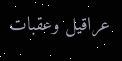عراقيل وعقبات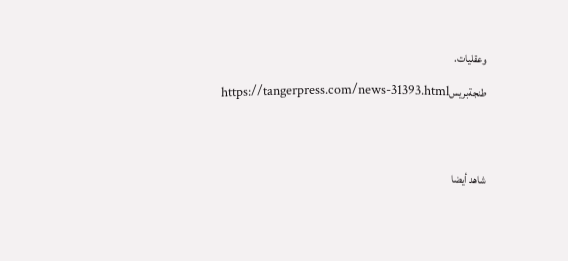وعقليات.

طنجةبريسhttps://tangerpress.com/news-31393.html




شاهد أيضا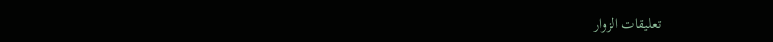تعليقات الزوار